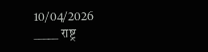10/04/2026
_____ राष्ट्र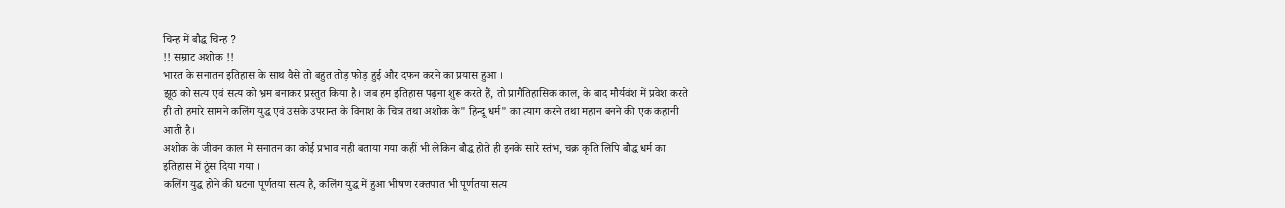चिन्ह में बौद्ध चिन्ह ?
!! सम्राट अशोक !!
भारत के सनातन इतिहास के साथ वैसे तो बहुत तोड़ फोड़ हुई और दफन करने का प्रयास हुआ ।
झूठ को सत्य एवं सत्य को भ्रम बनाकर प्रस्तुत किया है। जब हम इतिहास पढ़ना शुरू करते हैं, तो प्रागैतिहासिक काल, के बाद मौर्यवंश में प्रवेश करते ही तो हमारे सामने कलिंग युद्ध एवं उसके उपरान्त के विनाश के चित्र तथा अशोक के" हिन्दू धर्म" का त्याग करने तथा महान बनने की एक कहानी आती है।
अशोक के जीवन काल मे सनातन का कोई प्रभाव नही बताया गया कहीं भी लेकिन बौद्ध होते ही इनके सारे स्तंभ, चक्र कृति लिपि बौद्ध धर्म का इतिहास में ठूंस दिया गया ।
कलिंग युद्ध होने की घटना पूर्णतया सत्य है, कलिंग युद्ध में हुआ भीषण रक्तपात भी पूर्णतया सत्य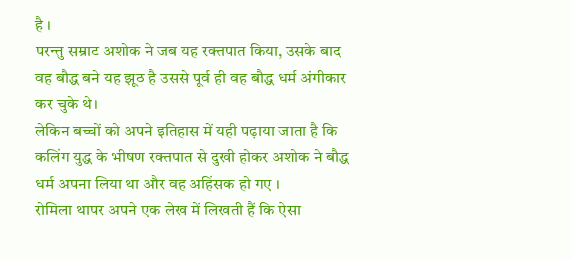है ।
परन्तु सम्राट अशोक ने जब यह रक्तपात किया, उसके बाद वह बौद्ध बने यह झूठ है उससे पूर्व ही वह बौद्ध धर्म अंगीकार कर चुके थे।
लेकिन बच्चों को अपने इतिहास में यही पढ़ाया जाता है कि कलिंग युद्ध के भीषण रक्तपात से दुखी होकर अशोक ने बौद्ध धर्म अपना लिया था और वह अहिंसक हो गए ।
रोमिला थापर अपने एक लेख में लिखती हैं कि ऐसा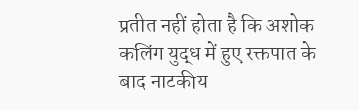प्रतीत नहीं होता है कि अशोक कलिंग युद्ध में हुए रक्तपात के बाद नाटकीय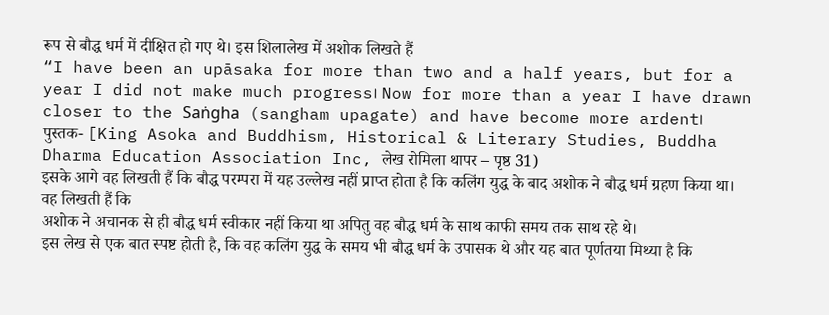रूप से बौद्ध धर्म में दीक्षित हो गए थे। इस शिलालेख में अशोक लिखते हैं
“I have been an upāsaka for more than two and a half years, but for a year I did not make much progress। Now for more than a year I have drawn closer to the Saṅgha (sangham upagate) and have become more ardent।
पुस्तक- [King Asoka and Buddhism, Historical & Literary Studies, Buddha Dharma Education Association Inc, लेख रोमिला थापर – पृष्ठ 31)
इसके आगे वह लिखती हैं कि बौद्ध परम्परा में यह उल्लेख नहीं प्राप्त होता है कि कलिंग युद्ध के बाद अशोक ने बौद्ध धर्म ग्रहण किया था।
वह लिखती हैं कि
अशोक ने अचानक से ही बौद्ध धर्म स्वीकार नहीं किया था अपितु वह बौद्ध धर्म के साथ काफी समय तक साथ रहे थे।
इस लेख से एक बात स्पष्ट होती है, कि वह कलिंग युद्ध के समय भी बौद्ध धर्म के उपासक थे और यह बात पूर्णतया मिथ्या है कि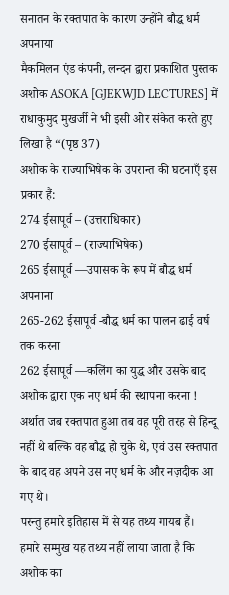सनातन के रक्तपात के कारण उन्होंने बौद्ध धर्म अपनाया
मैकमिलन एंड कंपनी, लन्दन द्वारा प्रकाशित पुस्तक अशोक ASOKA [GJEKWJD LECTURES] में राधाकुमुद मुखर्जी ने भी इसी ओर संकेत करते हुए लिखा है “(पृष्ठ 37)
अशोक के राज्याभिषेक के उपरान्त की घटनाएँ इस प्रकार हैं:
274 ईसापूर्व – (उत्तराधिकार)
270 ईसापूर्व – (राज्याभिषेक)
265 ईसापूर्व —उपासक के रूप में बौद्ध धर्म अपनाना
265-262 ईसापूर्व -बौद्ध धर्म का पालन ढाई वर्ष तक करना
262 ईसापूर्व —कलिंग का युद्ध और उसके बाद अशोक द्वारा एक नए धर्म की स्थापना करना !
अर्थात जब रक्तपात हुआ तब वह पूरी तरह से हिन्दू नहीं थे बल्कि वह बौद्ध हो चुके थे, एवं उस रक्तपात के बाद वह अपने उस नए धर्म के और नज़दीक आ गए थे।
परन्तु हमारे इतिहास में से यह तथ्य गायब हैं।
हमारे सम्मुख यह तथ्य नहीं लाया जाता है कि अशोक का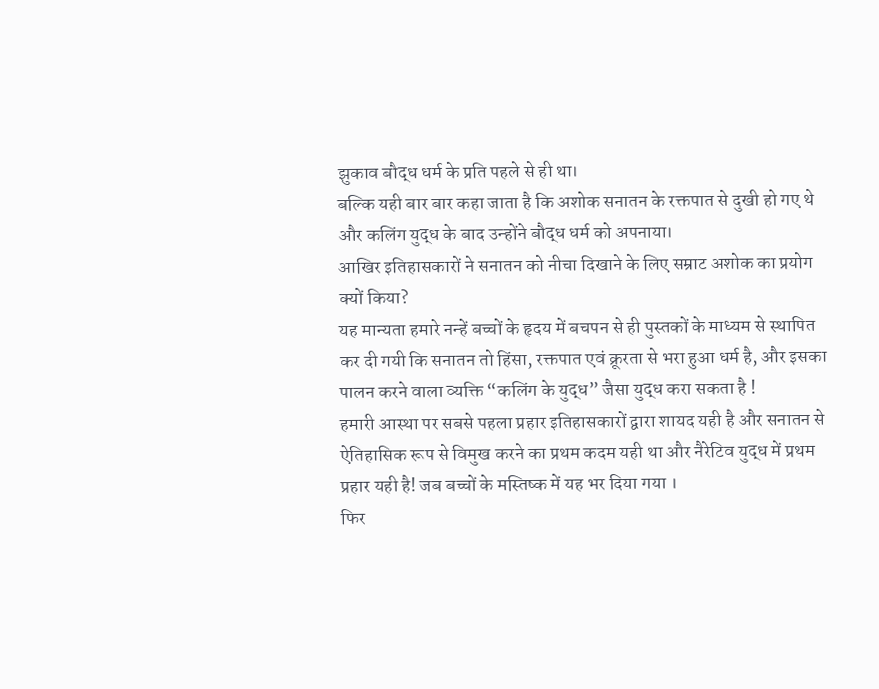झुकाव बौद्ध धर्म के प्रति पहले से ही था।
बल्कि यही बार बार कहा जाता है कि अशोक सनातन के रक्तपात से दुखी हो गए थे और कलिंग युद्ध के बाद उन्होंने बौद्ध धर्म को अपनाया।
आखिर इतिहासकारों ने सनातन को नीचा दिखाने के लिए सम्राट अशोक का प्रयोग क्यों किया?
यह मान्यता हमारे नन्हें बच्चों के हृदय में बचपन से ही पुस्तकों के माध्यम से स्थापित कर दी गयी कि सनातन तो हिंसा, रक्तपात एवं क्रूरता से भरा हुआ धर्म है, और इसका पालन करने वाला व्यक्ति “कलिंग के युद्ध” जैसा युद्ध करा सकता है !
हमारी आस्था पर सबसे पहला प्रहार इतिहासकारों द्वारा शायद यही है और सनातन से ऐतिहासिक रूप से विमुख करने का प्रथम कदम यही था और नैरेटिव युद्ध में प्रथम प्रहार यही है! जब बच्चों के मस्तिष्क में यह भर दिया गया ।
फिर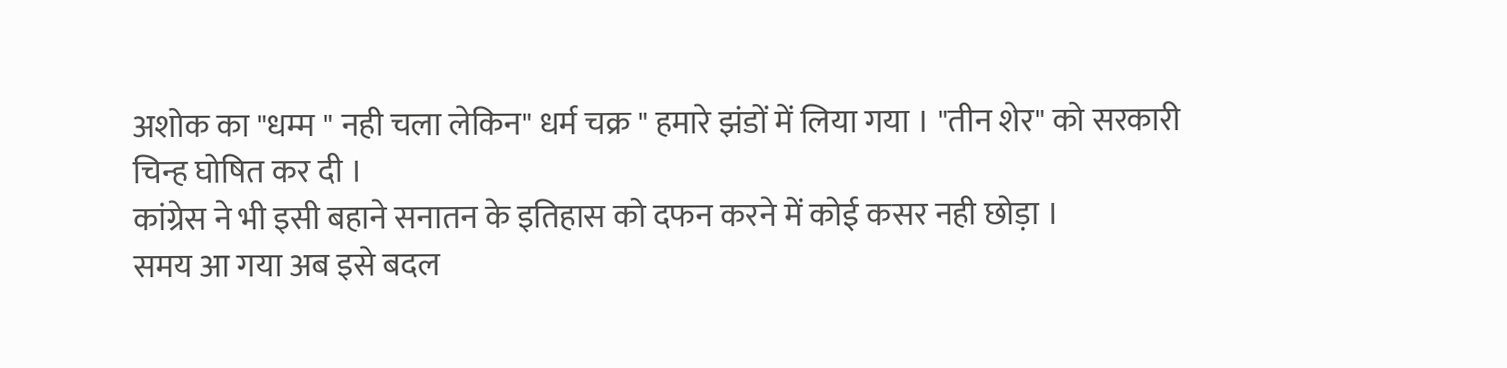अशोक का "धम्म " नही चला लेकिन" धर्म चक्र " हमारे झंडों में लिया गया । "तीन शेर" को सरकारी चिन्ह घोषित कर दी ।
कांग्रेस ने भी इसी बहाने सनातन के इतिहास को दफन करने में कोई कसर नही छोड़ा ।
समय आ गया अब इसे बदल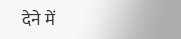देने में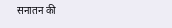सनातन की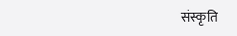संस्कृति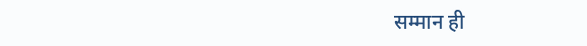सम्मान ही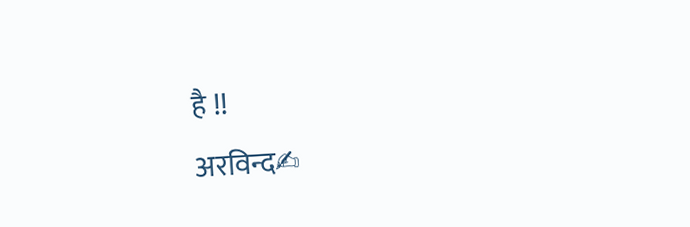है !!
अरविन्द✍